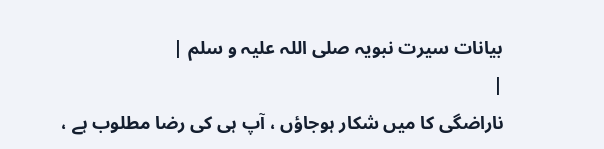بیانات سیرت نبویہ صلی اللہ علیہ و سلم |
|
ناراضگی کا میں شکار ہوجاؤں ، آپ ہی کی رضا مطلوب ہے ،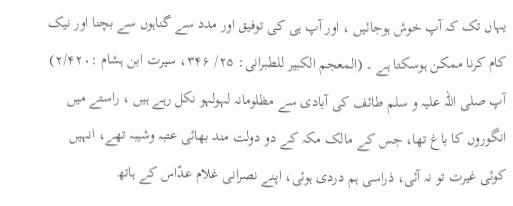یہاں تک کہ آپ خوش ہوجائیں ، اور آپ ہی کی توفیق اور مدد سے گناہوں سے بچنا اور نیک کام کرنا ممکن ہوسکتا ہے ۔ (المعجم الکبیر للطبرانی: ۲۵/ ۳۴۶، سیرت ابن ہشام :۲/۴۲۰) آپ صلی اللہ علیہ و سلم طائف کی آبادی سے مظلومانہ لہولہو نکل رہے ہیں ، راستے میں انگوروں کا باغ تھا، جس کے مالک مکہ کے دو دولت مند بھائی عتبہ وشیبہ تھے، انہیں کوئی غیرت تو نہ آئی، ذراسی ہم دردی ہوئی، اپنے نصرانی غلام عدّاس کے ہاتھ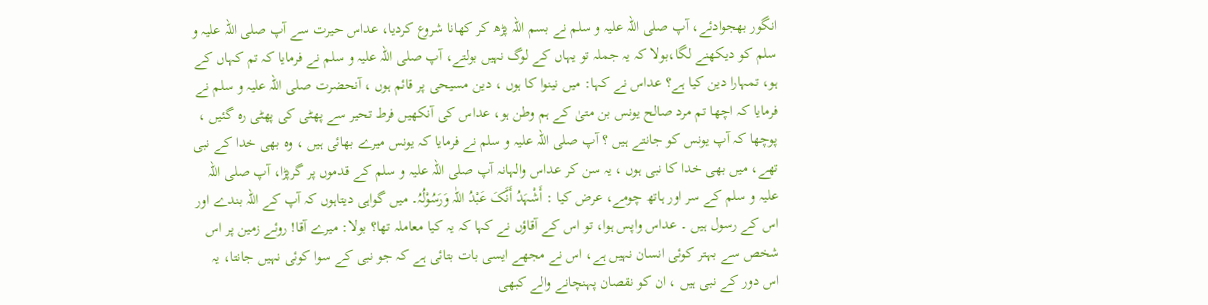انگور بھجوادئے، آپ صلی اللہ علیہ و سلم نے بسم اللہ پڑھ کر کھانا شروع کردیا، عداس حیرت سے آپ صلی اللہ علیہ و سلم کو دیکھنے لگا،بولا کہ یہ جملہ تو یہاں کے لوگ نہیں بولتے، آپ صلی اللہ علیہ و سلم نے فرمایا کہ تم کہاں کے ہو، تمہارا دین کیا ہے؟ عداس نے کہا: میں نینوا کا ہوں ، دین مسیحی پر قائم ہوں ، آنحضرت صلی اللہ علیہ و سلم نے فرمایا کہ اچھا تم مرد صالح یونس بن متیٰ کے ہم وطن ہو، عداس کی آنکھیں فرط تحیر سے پھٹی کی پھٹی رہ گئیں ، پوچھا کہ آپ یونس کو جانتے ہیں ؟ آپ صلی اللہ علیہ و سلم نے فرمایا کہ یونس میرے بھائی ہیں ، وہ بھی خدا کے نبی تھے، میں بھی خدا کا نبی ہوں ، یہ سن کر عداس والہانہ آپ صلی اللہ علیہ و سلم کے قدموں پر گرپڑا، آپ صلی اللہ علیہ و سلم کے سر اور ہاتھ چومے، عرض کیا : أَشْہَدُ أَنَّکَ عَبْدُ اللّٰہ وَرَسُوْلُہُ۔ میں گواہی دیتاہوں کہ آپ کے اللہ بندے اور اس کے رسول ہیں ۔ عداس واپس ہوا، تو اس کے آقاؤں نے کہا کہ یہ کیا معاملہ تھا؟ بولا: میرے آقا! روئے زمین پر اس شخص سے بہتر کوئی انسان نہیں ہے، اس نے مجھے ایسی بات بتائی ہے کہ جو نبی کے سوا کوئی نہیں جانتا، یہ اس دور کے نبی ہیں ، ان کو نقصان پہنچانے والے کبھی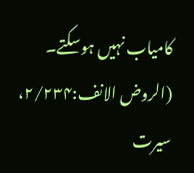کامیاب نہیں ہوسکتے۔ (الروض الانف:۲/۲۳۴، سیرت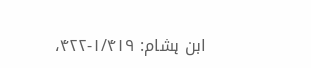ابن ہشام: ۱/۴۱۹-۴۲۲،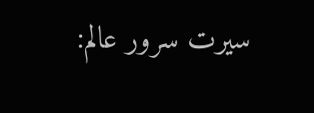سیرت سرور عالم: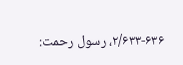۲/۶۳۳-۶۳۶، رسول رحمت: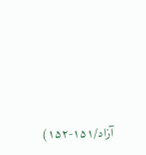آزاد/۱۵۱-۱۵۲)